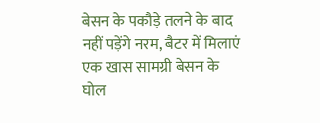बेसन के पकौड़े तलने के बाद नहीं पड़ेंगे नरम, बैटर में मिलाएं एक खास सामग्री बेसन के घोल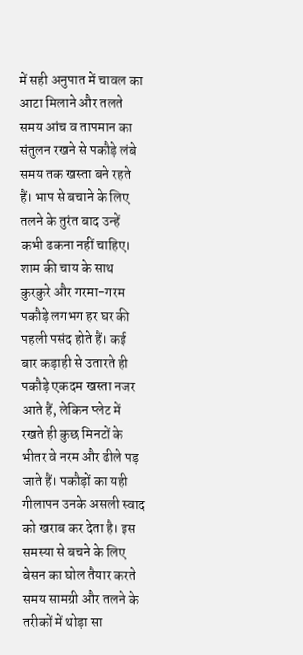में सही अनुपात में चावल का आटा मिलाने और तलते समय आंच व तापमान का संतुलन रखने से पकौड़े लंबे समय तक खस्ता बने रहते हैं। भाप से बचाने के लिए तलने के तुरंत बाद उन्हें कभी ढकना नहीं चाहिए। शाम की चाय के साथ कुरकुरे और गरमा-गरम पकौड़े लगभग हर घर की पहली पसंद होते हैं। कई बार कड़ाही से उतारते ही पकौड़े एकदम खस्ता नजर आते हैं, लेकिन प्लेट में रखते ही कुछ मिनटों के भीतर वे नरम और ढीले पड़ जाते हैं। पकौड़ों का यही गीलापन उनके असली स्वाद को खराब कर देता है। इस समस्या से बचने के लिए बेसन का घोल तैयार करते समय सामग्री और तलने के तरीकों में थोड़ा सा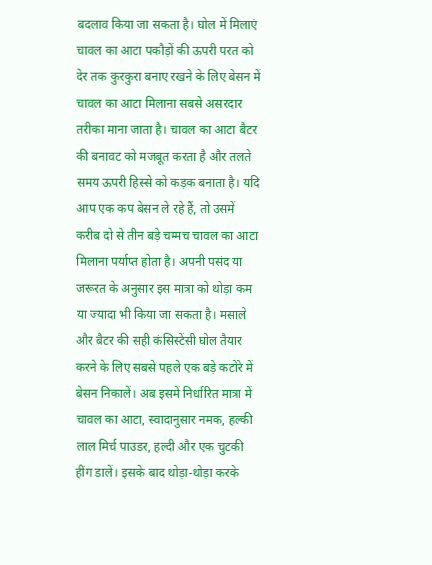बदलाव किया जा सकता है। घोल में मिलाएं चावल का आटा पकौड़ों की ऊपरी परत को देर तक कुरकुरा बनाए रखने के लिए बेसन में चावल का आटा मिलाना सबसे असरदार तरीका माना जाता है। चावल का आटा बैटर की बनावट को मजबूत करता है और तलते समय ऊपरी हिस्से को कड़क बनाता है। यदि आप एक कप बेसन ले रहे हैं, तो उसमें करीब दो से तीन बड़े चम्मच चावल का आटा मिलाना पर्याप्त होता है। अपनी पसंद या जरूरत के अनुसार इस मात्रा को थोड़ा कम या ज्यादा भी किया जा सकता है। मसाले और बैटर की सही कंसिस्टेंसी घोल तैयार करने के लिए सबसे पहले एक बड़े कटोरे में बेसन निकालें। अब इसमें निर्धारित मात्रा में चावल का आटा, स्वादानुसार नमक, हल्की लाल मिर्च पाउडर, हल्दी और एक चुटकी हींग डालें। इसके बाद थोड़ा-थोड़ा करके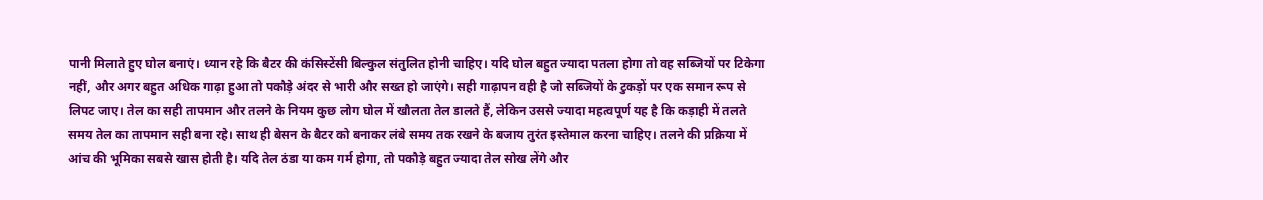पानी मिलाते हुए घोल बनाएं। ध्यान रहे कि बैटर की कंसिस्टेंसी बिल्कुल संतुलित होनी चाहिए। यदि घोल बहुत ज्यादा पतला होगा तो वह सब्जियों पर टिकेगा नहीं, और अगर बहुत अधिक गाढ़ा हुआ तो पकौड़े अंदर से भारी और सख्त हो जाएंगे। सही गाढ़ापन वही है जो सब्जियों के टुकड़ों पर एक समान रूप से लिपट जाए। तेल का सही तापमान और तलने के नियम कुछ लोग घोल में खौलता तेल डालते हैं, लेकिन उससे ज्यादा महत्वपूर्ण यह है कि कड़ाही में तलते समय तेल का तापमान सही बना रहे। साथ ही बेसन के बैटर को बनाकर लंबे समय तक रखने के बजाय तुरंत इस्तेमाल करना चाहिए। तलने की प्रक्रिया में आंच की भूमिका सबसे खास होती है। यदि तेल ठंडा या कम गर्म होगा, तो पकौड़े बहुत ज्यादा तेल सोख लेंगे और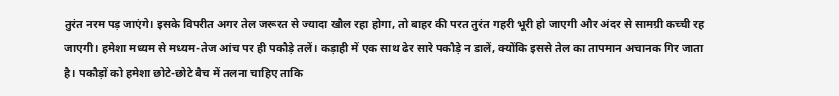तुरंत नरम पड़ जाएंगे। इसके विपरीत अगर तेल जरूरत से ज्यादा खौल रहा होगा, तो बाहर की परत तुरंत गहरी भूरी हो जाएगी और अंदर से सामग्री कच्ची रह जाएगी। हमेशा मध्यम से मध्यम-तेज आंच पर ही पकौड़े तलें। कड़ाही में एक साथ ढेर सारे पकौड़े न डालें, क्योंकि इससे तेल का तापमान अचानक गिर जाता है। पकौड़ों को हमेशा छोटे-छोटे बैच में तलना चाहिए ताकि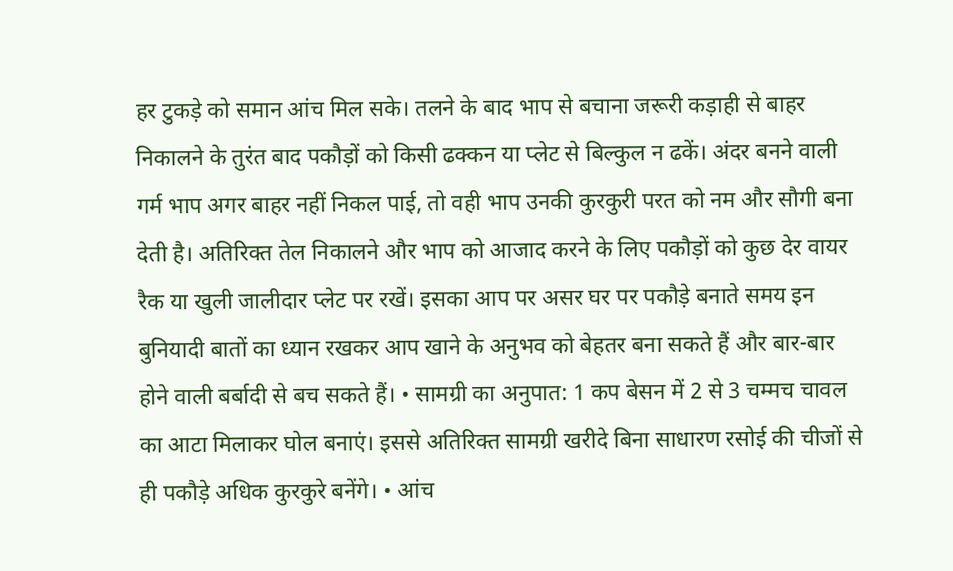हर टुकड़े को समान आंच मिल सके। तलने के बाद भाप से बचाना जरूरी कड़ाही से बाहर निकालने के तुरंत बाद पकौड़ों को किसी ढक्कन या प्लेट से बिल्कुल न ढकें। अंदर बनने वाली गर्म भाप अगर बाहर नहीं निकल पाई, तो वही भाप उनकी कुरकुरी परत को नम और सौगी बना देती है। अतिरिक्त तेल निकालने और भाप को आजाद करने के लिए पकौड़ों को कुछ देर वायर रैक या खुली जालीदार प्लेट पर रखें। इसका आप पर असर घर पर पकौड़े बनाते समय इन बुनियादी बातों का ध्यान रखकर आप खाने के अनुभव को बेहतर बना सकते हैं और बार-बार होने वाली बर्बादी से बच सकते हैं। • सामग्री का अनुपात: 1 कप बेसन में 2 से 3 चम्मच चावल का आटा मिलाकर घोल बनाएं। इससे अतिरिक्त सामग्री खरीदे बिना साधारण रसोई की चीजों से ही पकौड़े अधिक कुरकुरे बनेंगे। • आंच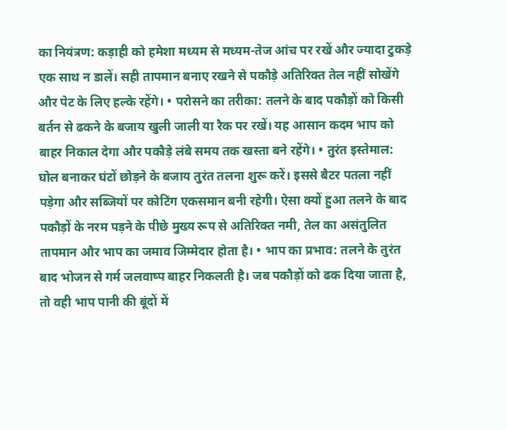का नियंत्रण: कड़ाही को हमेशा मध्यम से मध्यम-तेज आंच पर रखें और ज्यादा टुकड़े एक साथ न डालें। सही तापमान बनाए रखने से पकौड़े अतिरिक्त तेल नहीं सोखेंगे और पेट के लिए हल्के रहेंगे। • परोसने का तरीका: तलने के बाद पकौड़ों को किसी बर्तन से ढकने के बजाय खुली जाली या रैक पर रखें। यह आसान कदम भाप को बाहर निकाल देगा और पकौड़े लंबे समय तक खस्ता बने रहेंगे। • तुरंत इस्तेमाल: घोल बनाकर घंटों छोड़ने के बजाय तुरंत तलना शुरू करें। इससे बैटर पतला नहीं पड़ेगा और सब्जियों पर कोटिंग एकसमान बनी रहेगी। ऐसा क्यों हुआ तलने के बाद पकौड़ों के नरम पड़ने के पीछे मुख्य रूप से अतिरिक्त नमी, तेल का असंतुलित तापमान और भाप का जमाव जिम्मेदार होता है। • भाप का प्रभाव: तलने के तुरंत बाद भोजन से गर्म जलवाष्प बाहर निकलती है। जब पकौड़ों को ढक दिया जाता है, तो वही भाप पानी की बूंदों में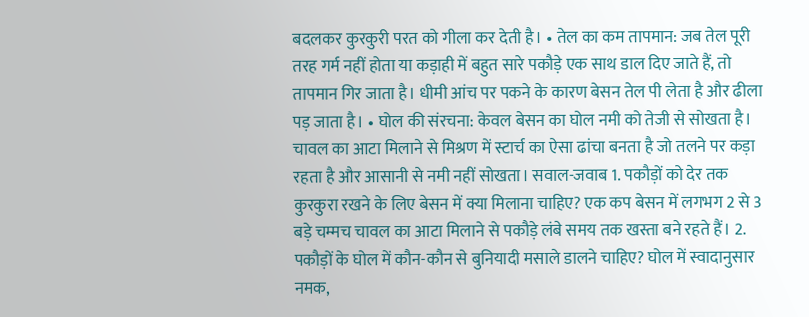बदलकर कुरकुरी परत को गीला कर देती है। • तेल का कम तापमान: जब तेल पूरी तरह गर्म नहीं होता या कड़ाही में बहुत सारे पकौड़े एक साथ डाल दिए जाते हैं, तो तापमान गिर जाता है। धीमी आंच पर पकने के कारण बेसन तेल पी लेता है और ढीला पड़ जाता है। • घोल की संरचना: केवल बेसन का घोल नमी को तेजी से सोखता है। चावल का आटा मिलाने से मिश्रण में स्टार्च का ऐसा ढांचा बनता है जो तलने पर कड़ा रहता है और आसानी से नमी नहीं सोखता। सवाल-जवाब 1. पकौड़ों को देर तक कुरकुरा रखने के लिए बेसन में क्या मिलाना चाहिए? एक कप बेसन में लगभग 2 से 3 बड़े चम्मच चावल का आटा मिलाने से पकौड़े लंबे समय तक खस्ता बने रहते हैं। 2. पकौड़ों के घोल में कौन-कौन से बुनियादी मसाले डालने चाहिए? घोल में स्वादानुसार नमक,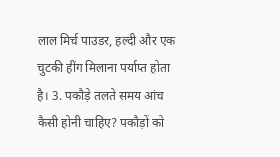लाल मिर्च पाउडर, हल्दी और एक चुटकी हींग मिलाना पर्याप्त होता है। 3. पकौड़े तलते समय आंच कैसी होनी चाहिए? पकौड़ों को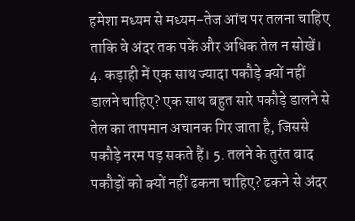हमेशा मध्यम से मध्यम-तेज आंच पर तलना चाहिए ताकि वे अंदर तक पकें और अधिक तेल न सोखें। 4. कड़ाही में एक साथ ज्यादा पकौड़े क्यों नहीं डालने चाहिए? एक साथ बहुत सारे पकौड़े डालने से तेल का तापमान अचानक गिर जाता है, जिससे पकौड़े नरम पड़ सकते हैं। 5. तलने के तुरंत बाद पकौड़ों को क्यों नहीं ढकना चाहिए? ढकने से अंदर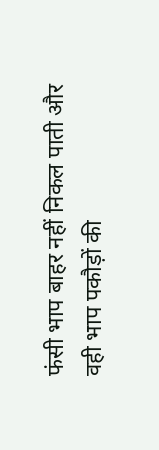फंसी भाप बाहर नहीं निकल पाती और वही भाप पकौड़ों की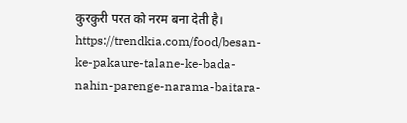कुरकुरी परत को नरम बना देती है। https://trendkia.com/food/besan-ke-pakaure-talane-ke-bada-nahin-parenge-narama-baitara-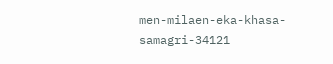men-milaen-eka-khasa-samagri-34121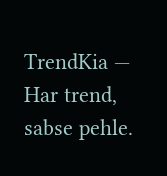TrendKia — Har trend, sabse pehle.